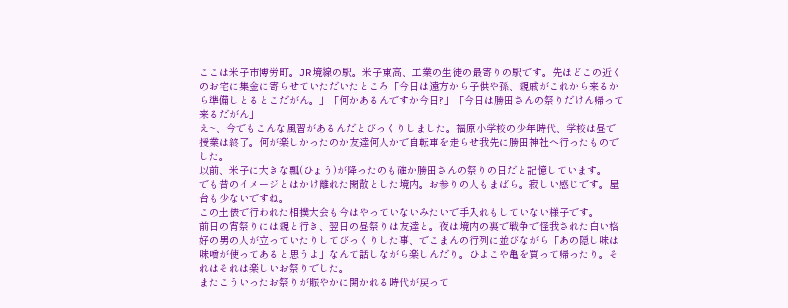ここは米子市博労町。JR境線の駅。米子東高、工業の生徒の最寄りの駅です。先ほどこの近くのお宅に集金に寄らせていただいたところ「今日は遠方から子供や孫、親戚がこれから来るから準備しとるとこだがん。」「何かあるんですか今日?」「今日は勝田さんの祭りだけん帰って来るだがん」
え~、今でもこんな風習があるんだとびっくりしました。福原小学校の少年時代、学校は昼で授業は終了。何が楽しかったのか友達何人かで自転車を走らせ我先に勝田神社へ行ったものでした。
以前、米子に大きな瓢(ひょう)が降ったのも確か勝田さんの祭りの日だと記憶しています。
でも昔のイメージとはかけ離れた閑散とした境内。お参りの人もまばら。寂しい感じです。屋台も少ないですね。
この土俵で行われた相撲大会も今はやっていないみたいで手入れもしていない様子です。
前日の宵祭りには親と行き、翌日の昼祭りは友達と。夜は境内の裏で戦争で怪我された白い格好の男の人が立っていたりしてびっくりした事、でこまんの行列に並びながら「あの隠し味は味噌が使ってあると思うよ」なんて話しながら楽しんだり。ひよこや亀を買って帰ったり。それはそれは楽しいお祭りでした。
またこういったお祭りが賑やかに開かれる時代が戻って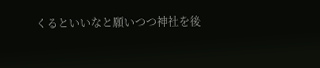くるといいなと願いつつ神社を後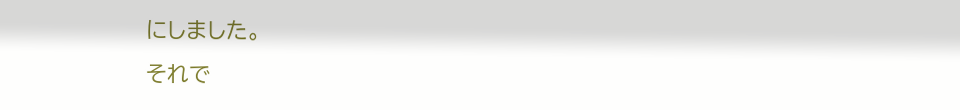にしました。
それで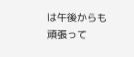は午後からも頑張って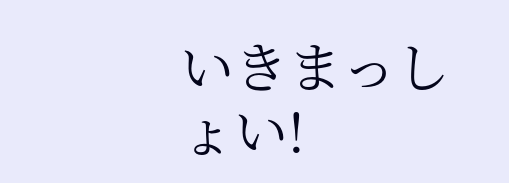いきまっしょい!